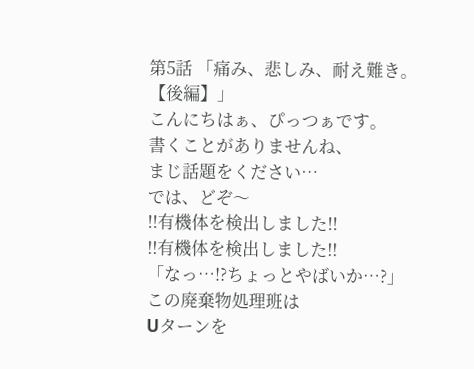第5話 「痛み、悲しみ、耐え難き。【後編】」
こんにちはぁ、ぴっつぁです。
書くことがありませんね、
まじ話題をください…
では、どぞ〜
!!有機体を検出しました!!
!!有機体を検出しました!!
「なっ…!?ちょっとやばいか…?」
この廃棄物処理班は
Uターンを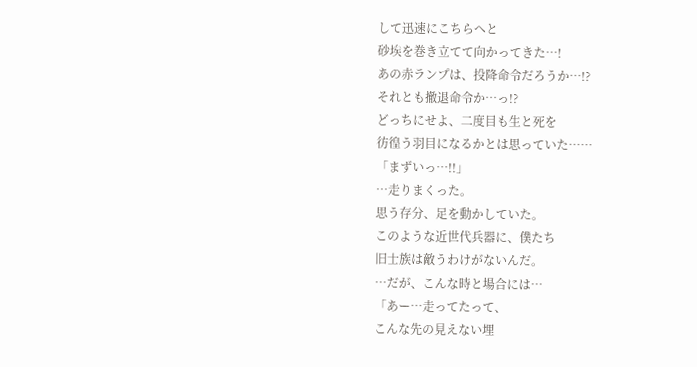して迅速にこちらへと
砂埃を巻き立てて向かってきた…!
あの赤ランプは、投降命令だろうか…!?
それとも撤退命令か…っ!?
どっちにせよ、二度目も生と死を
彷徨う羽目になるかとは思っていた……
「まずいっ…!!」
…走りまくった。
思う存分、足を動かしていた。
このような近世代兵器に、僕たち
旧士族は敵うわけがないんだ。
…だが、こんな時と場合には…
「あー…走ってたって、
こんな先の見えない埋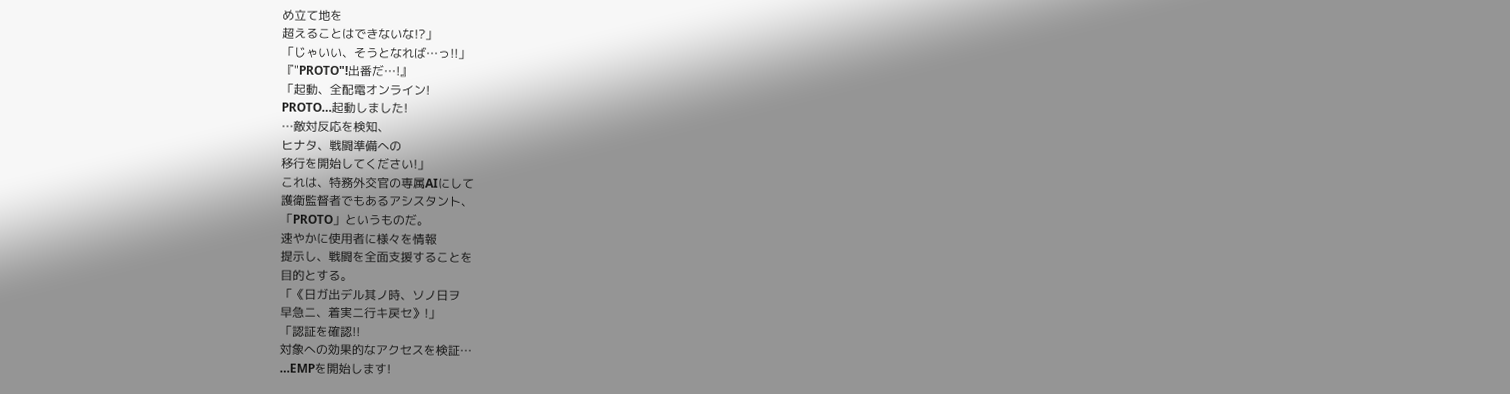め立て地を
超えることはできないな!?」
「じゃいい、そうとなれば…っ!!」
『"PROTO"!出番だ…!』
「起動、全配電オンライン!
PROTO…起動しました!
…敵対反応を検知、
ヒナタ、戦闘準備への
移行を開始してください!」
これは、特務外交官の専属AIにして
護衛監督者でもあるアシスタント、
「PROTO」というものだ。
速やかに使用者に様々を情報
提示し、戦闘を全面支援することを
目的とする。
「《日ガ出デル其ノ時、ソノ日ヲ
早急ニ、着実ニ行キ戻セ》!」
「認証を確認!!
対象への効果的なアクセスを検証…
…EMPを開始します!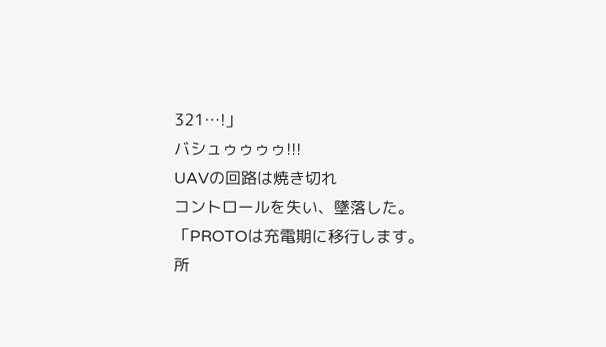321…!」
バシュゥゥゥゥ!!!
UAVの回路は焼き切れ
コントロールを失い、墜落した。
「PROTOは充電期に移行します。
所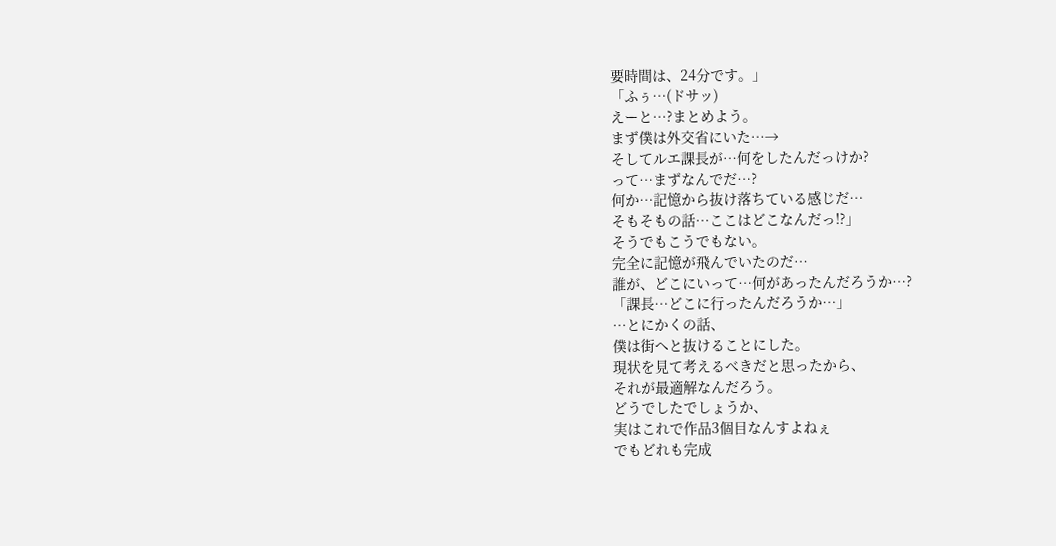要時間は、24分です。」
「ふぅ…(ドサッ)
えーと…?まとめよう。
まず僕は外交省にいた…→
そしてルエ課長が…何をしたんだっけか?
って…まずなんでだ…?
何か…記憶から抜け落ちている感じだ…
そもそもの話…ここはどこなんだっ!?」
そうでもこうでもない。
完全に記憶が飛んでいたのだ…
誰が、どこにいって…何があったんだろうか…?
「課長…どこに行ったんだろうか…」
…とにかくの話、
僕は街へと抜けることにした。
現状を見て考えるべきだと思ったから、
それが最適解なんだろう。
どうでしたでしょうか、
実はこれで作品3個目なんすよねぇ
でもどれも完成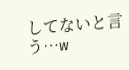してないと言う…w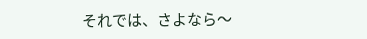それでは、さよなら〜